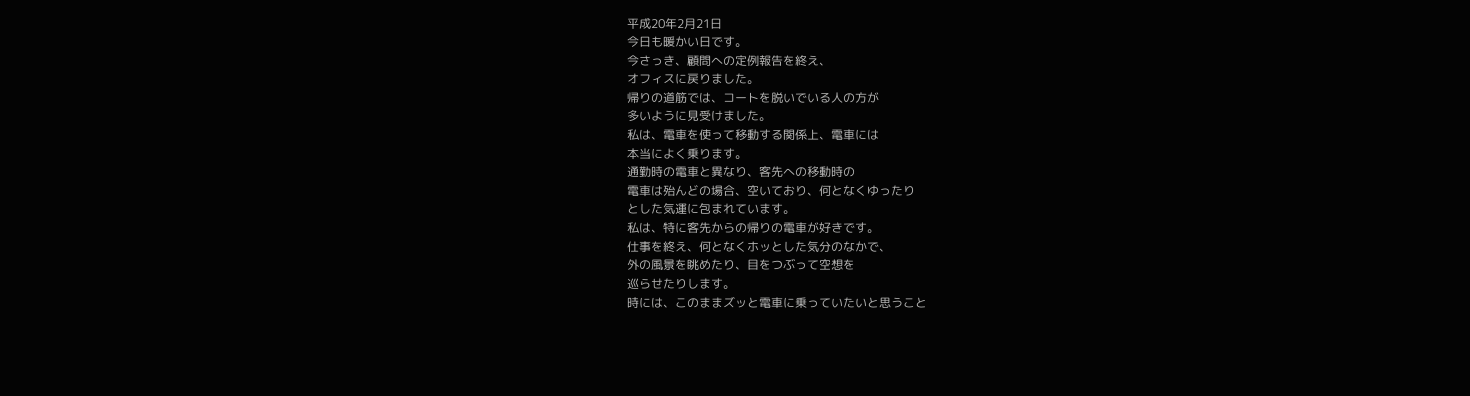平成20年2月21日
今日も暖かい日です。
今さっき、顧問への定例報告を終え、
オフィスに戻りました。
帰りの道筋では、コートを脱いでいる人の方が
多いように見受けました。
私は、電車を使って移動する関係上、電車には
本当によく乗ります。
通勤時の電車と異なり、客先への移動時の
電車は殆んどの場合、空いており、何となくゆったり
とした気運に包まれています。
私は、特に客先からの帰りの電車が好きです。
仕事を終え、何となくホッとした気分のなかで、
外の風景を眺めたり、目をつぶって空想を
巡らせたりします。
時には、このままズッと電車に乗っていたいと思うこと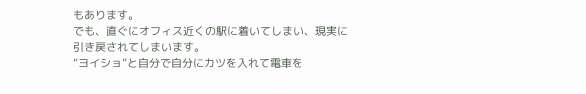もあります。
でも、直ぐにオフィス近くの駅に着いてしまい、現実に
引き戻されてしまいます。
“ヨイショ”と自分で自分にカツを入れて電車を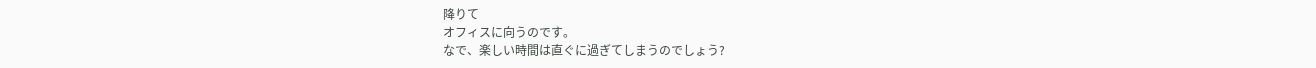降りて
オフィスに向うのです。
なで、楽しい時間は直ぐに過ぎてしまうのでしょう?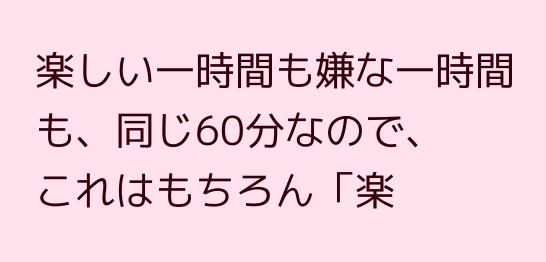楽しい一時間も嫌な一時間も、同じ60分なので、
これはもちろん「楽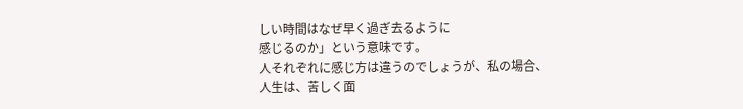しい時間はなぜ早く過ぎ去るように
感じるのか」という意味です。
人それぞれに感じ方は違うのでしょうが、私の場合、
人生は、苦しく面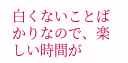白くないことばかりなので、楽しい時間が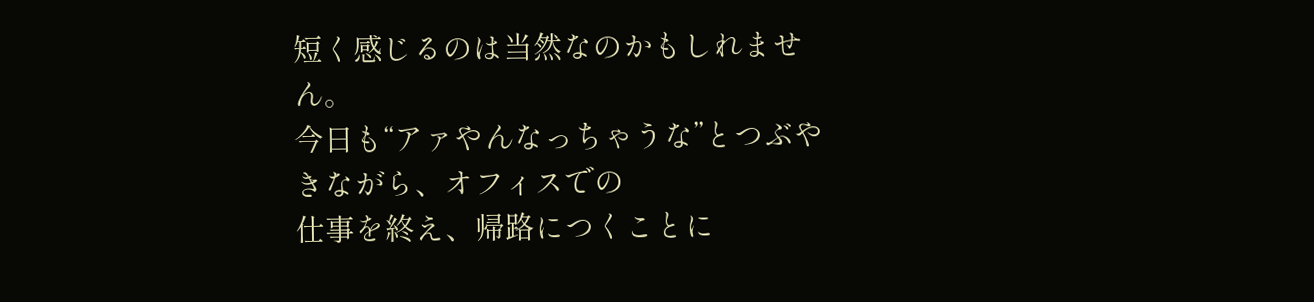短く感じるのは当然なのかもしれません。
今日も“アァやんなっちゃうな”とつぶやきながら、オフィスでの
仕事を終え、帰路につくことに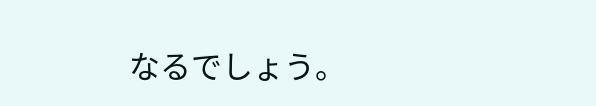なるでしょう。